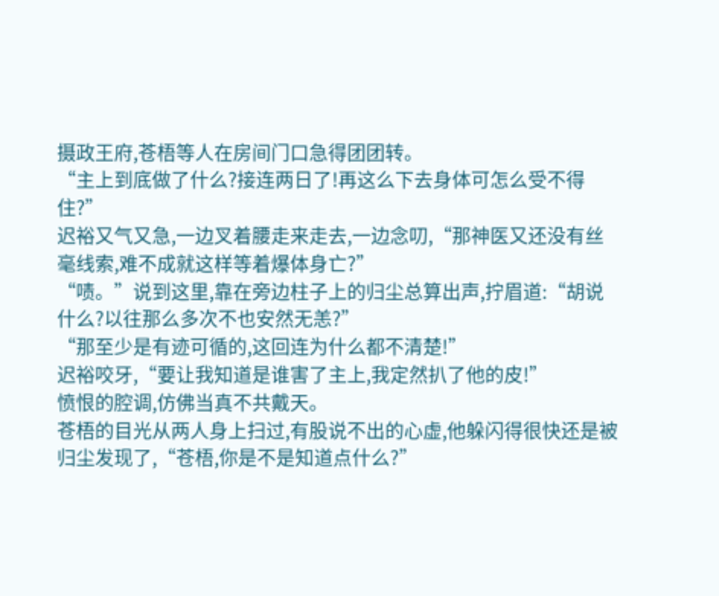摄政王府,苍梧等人在房间门口急得团团转。
“主上到底做了什么?接连两日了!再这么下去身体可怎么受不得住?”
迟裕又气又急,一边叉着腰走来走去,一边念叨,“那神医又还没有丝毫线索,难不成就这样等着爆体身亡?”
“啧。”说到这里,靠在旁边柱子上的归尘总算出声,拧眉道:“胡说什么?以往那么多次不也安然无恙?”
“那至少是有迹可循的,这回连为什么都不清楚!”
迟裕咬牙,“要让我知道是谁害了主上,我定然扒了他的皮!”
愤恨的腔调,仿佛当真不共戴天。
苍梧的目光从两人身上扫过,有股说不出的心虚,他躲闪得很快还是被归尘发现了,“苍梧,你是不是知道点什么?”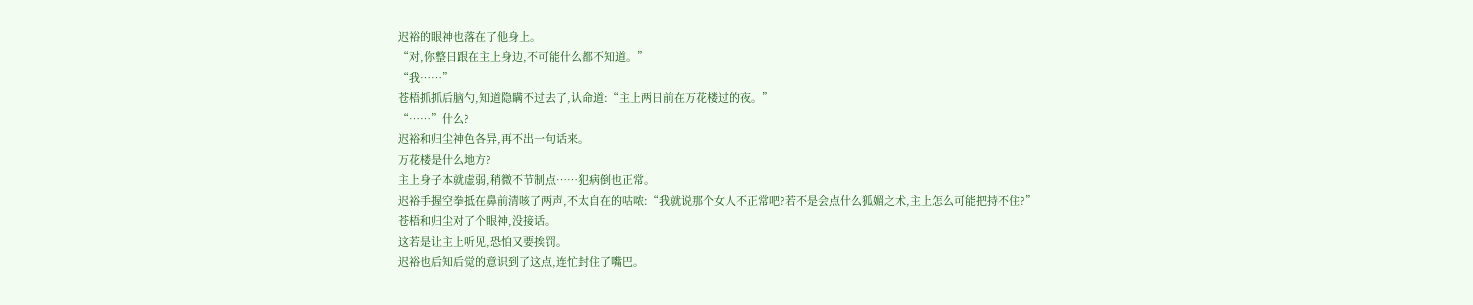迟裕的眼神也落在了他身上。
“对,你整日跟在主上身边,不可能什么都不知道。”
“我……”
苍梧抓抓后脑勺,知道隐瞒不过去了,认命道:“主上两日前在万花楼过的夜。”
“……”什么?
迟裕和归尘神色各异,再不出一句话来。
万花楼是什么地方?
主上身子本就虚弱,稍微不节制点……犯病倒也正常。
迟裕手握空拳抵在鼻前清咳了两声,不太自在的咕哝:“我就说那个女人不正常吧?若不是会点什么狐媚之术,主上怎么可能把持不住?”
苍梧和归尘对了个眼神,没接话。
这若是让主上听见,恐怕又要挨罚。
迟裕也后知后觉的意识到了这点,连忙封住了嘴巴。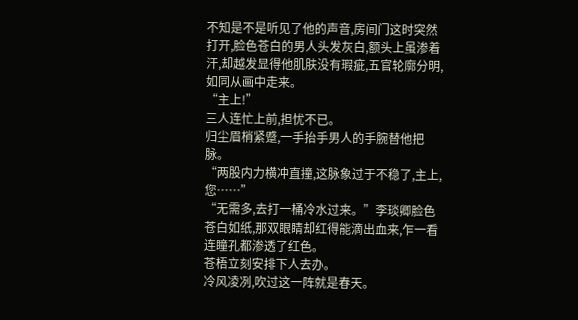不知是不是听见了他的声音,房间门这时突然打开,脸色苍白的男人头发灰白,额头上虽渗着汗,却越发显得他肌肤没有瑕疵,五官轮廓分明,如同从画中走来。
“主上!”
三人连忙上前,担忧不已。
归尘眉梢紧蹙,一手抬手男人的手腕替他把脉。
“两股内力横冲直撞,这脉象过于不稳了,主上,您……”
“无需多,去打一桶冷水过来。”李琰卿脸色苍白如纸,那双眼睛却红得能滴出血来,乍一看连瞳孔都渗透了红色。
苍梧立刻安排下人去办。
冷风凌冽,吹过这一阵就是春天。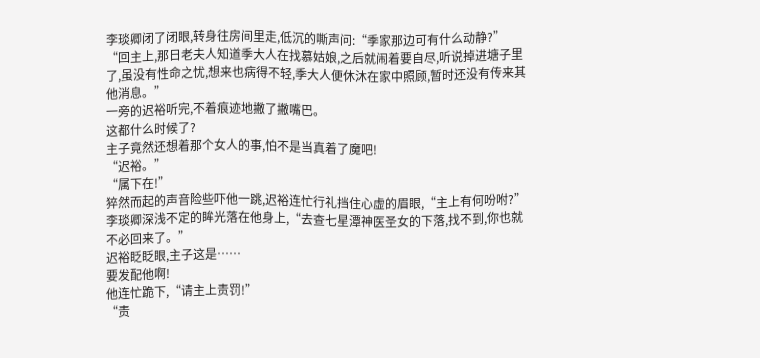李琰卿闭了闭眼,转身往房间里走,低沉的嘶声问:“季家那边可有什么动静?”
“回主上,那日老夫人知道季大人在找慕姑娘,之后就闹着要自尽,听说掉进塘子里了,虽没有性命之忧,想来也病得不轻,季大人便休沐在家中照顾,暂时还没有传来其他消息。”
一旁的迟裕听完,不着痕迹地撇了撇嘴巴。
这都什么时候了?
主子竟然还想着那个女人的事,怕不是当真着了魔吧!
“迟裕。”
“属下在!”
猝然而起的声音险些吓他一跳,迟裕连忙行礼挡住心虚的眉眼,“主上有何吩咐?”
李琰卿深浅不定的眸光落在他身上,“去查七星潭神医圣女的下落,找不到,你也就不必回来了。”
迟裕眨眨眼,主子这是……
要发配他啊!
他连忙跪下,“请主上责罚!”
“责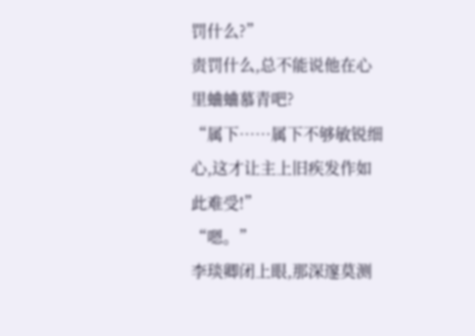罚什么?”
责罚什么,总不能说他在心里蛐蛐慕青吧?
“属下……属下不够敏锐细心,这才让主上旧疾发作如此难受!”
“嗯。”
李琰卿闭上眼,那深邃莫测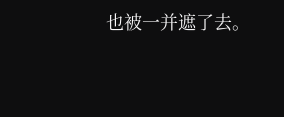也被一并遮了去。